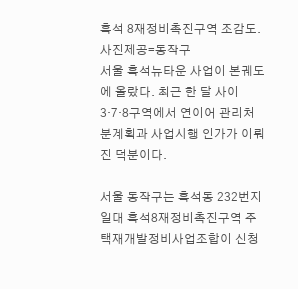흑석 8재정비촉진구역 조감도. 사진제공=동작구
서울 흑석뉴타운 사업이 본궤도에 올랐다. 최근 한 달 사이 3·7·8구역에서 연이어 관리처분계획과 사업시행 인가가 이뤄진 덕분이다.

서울 동작구는 흑석동 232번지 일대 흑석8재정비촉진구역 주택재개발정비사업조합이 신청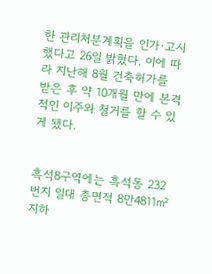한 관리처분계획을 인가·고시했다고 26일 밝혔다. 이에 따라 지난해 8월 건축허가를 받은 후 약 10개월 만에 본격적인 이주와 철거를 할 수 있게 됐다.


흑석8구역에는 흑석동 232번지 일대 총면적 8만4811㎡ 지하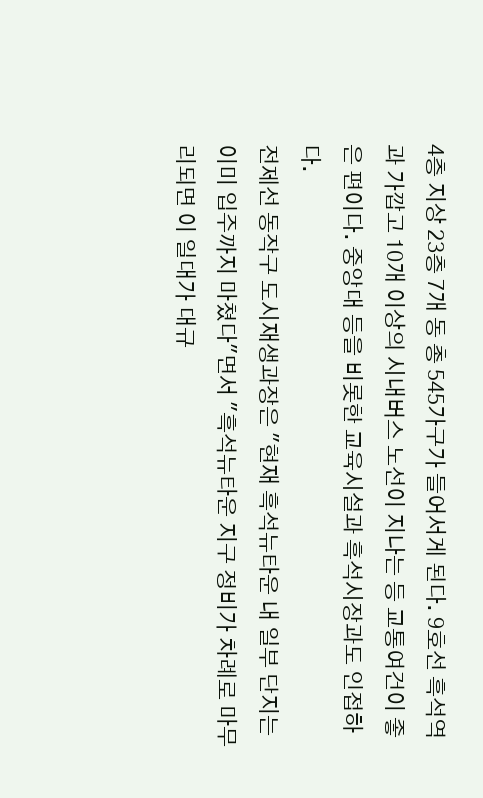4층 지상 23층 7개 동 총 545가구가 들어서게 된다. 9호선 흑석역과 가깝고 10개 이상의 시내버스 노선이 지나는 등 교통여건이 좋은 편이다. 중앙대 등을 비롯한 교육시설과 흑석시장과도 인접하다.
전제선 동작구 도시재생과장은 "현재 흑석뉴타운 내 일부 단지는 이미 입주까지 마쳤다"면서 "흑석뉴타운 지구 정비가 차례로 마무리되면 이 일대가 대규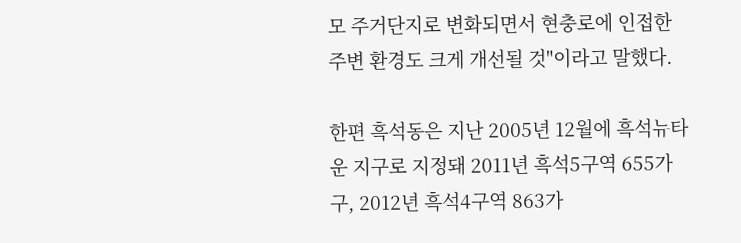모 주거단지로 변화되면서 현충로에 인접한 주변 환경도 크게 개선될 것"이라고 말했다.

한편 흑석동은 지난 2005년 12월에 흑석뉴타운 지구로 지정돼 2011년 흑석5구역 655가구, 2012년 흑석4구역 863가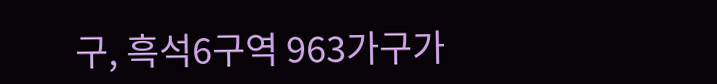구, 흑석6구역 963가구가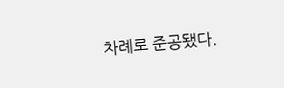차례로 준공됐다.